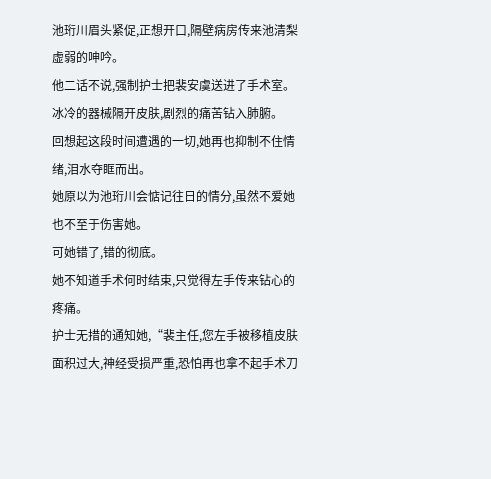池珩川眉头紧促,正想开口,隔壁病房传来池清梨虚弱的呻吟。
他二话不说,强制护士把裴安虞送进了手术室。
冰冷的器械隔开皮肤,剧烈的痛苦钻入肺腑。
回想起这段时间遭遇的一切,她再也抑制不住情绪,泪水夺眶而出。
她原以为池珩川会惦记往日的情分,虽然不爱她也不至于伤害她。
可她错了,错的彻底。
她不知道手术何时结束,只觉得左手传来钻心的疼痛。
护士无措的通知她,“裴主任,您左手被移植皮肤面积过大,神经受损严重,恐怕再也拿不起手术刀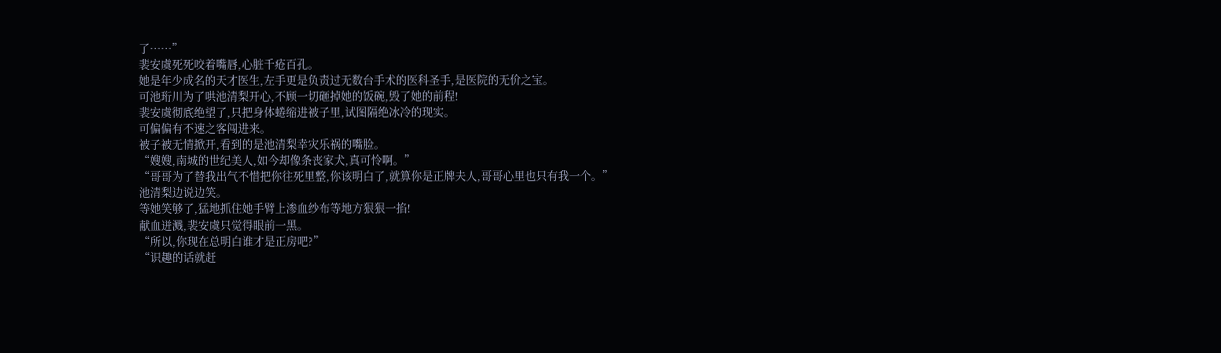了……”
裴安虞死死咬着嘴唇,心脏千疮百孔。
她是年少成名的天才医生,左手更是负责过无数台手术的医科圣手,是医院的无价之宝。
可池珩川为了哄池清梨开心,不顾一切砸掉她的饭碗,毁了她的前程!
裴安虞彻底绝望了,只把身体蜷缩进被子里,试图隔绝冰冷的现实。
可偏偏有不速之客闯进来。
被子被无情掀开,看到的是池清梨幸灾乐祸的嘴脸。
“嫂嫂,南城的世纪美人,如今却像条丧家犬,真可怜啊。”
“哥哥为了替我出气不惜把你往死里整,你该明白了,就算你是正牌夫人,哥哥心里也只有我一个。”
池清梨边说边笑。
等她笑够了,猛地抓住她手臂上渗血纱布等地方狠狠一掐!
献血迸溅,裴安虞只觉得眼前一黑。
“所以,你现在总明白谁才是正房吧?”
“识趣的话就赶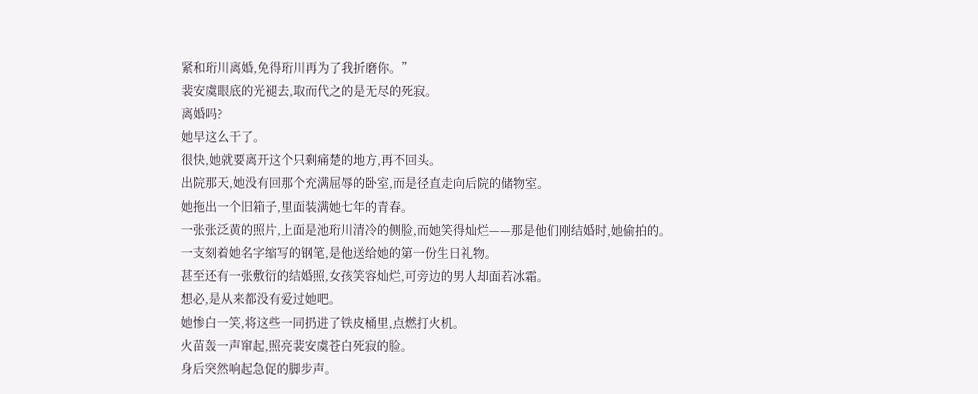紧和珩川离婚,免得珩川再为了我折磨你。”
裴安虞眼底的光褪去,取而代之的是无尽的死寂。
离婚吗?
她早这么干了。
很快,她就要离开这个只剩痛楚的地方,再不回头。
出院那天,她没有回那个充满屈辱的卧室,而是径直走向后院的储物室。
她拖出一个旧箱子,里面装满她七年的青春。
一张张泛黄的照片,上面是池珩川清冷的侧脸,而她笑得灿烂——那是他们刚结婚时,她偷拍的。
一支刻着她名字缩写的钢笔,是他送给她的第一份生日礼物。
甚至还有一张敷衍的结婚照,女孩笑容灿烂,可旁边的男人却面若冰霜。
想必,是从来都没有爱过她吧。
她惨白一笑,将这些一同扔进了铁皮桶里,点燃打火机。
火苗轰一声窜起,照亮裴安虞苍白死寂的脸。
身后突然响起急促的脚步声。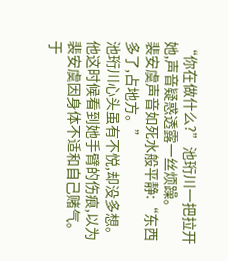“你在做什么?”池珩川一把拉开她,声音疑惑透露一丝烦躁。
裴安虞声音如死水般平静:“东西多了,占地方。”
池珩川心头虽有不悦,却没多想。
他这时候看到她手臂的伤痕,以为裴安虞因身体不适和自己赌气。
于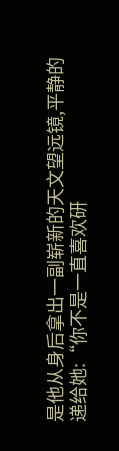是他从身后拿出一副崭新的天文望远镜,平静的递给她:“你不是一直喜欢研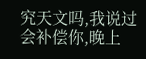究天文吗,我说过会补偿你,晚上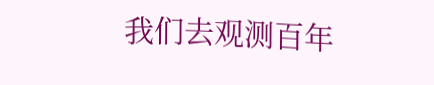我们去观测百年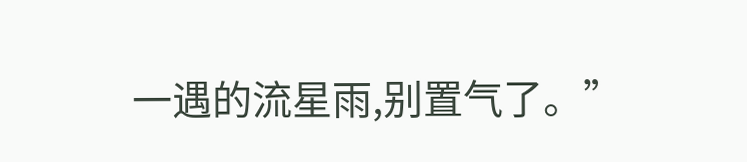一遇的流星雨,别置气了。”